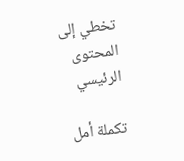تخطي إلى المحتوى الرئيسي

تكملة أمل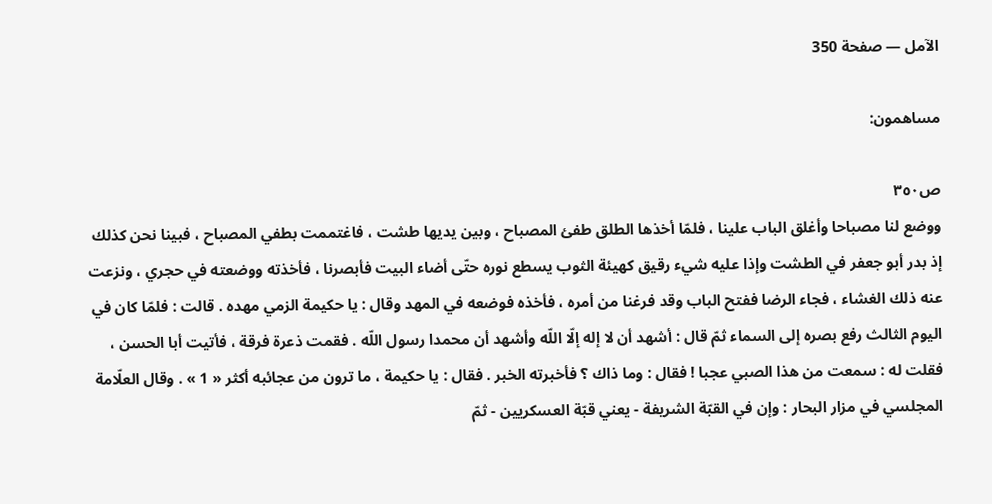الآمل — صفحة 350

مساهمون:

ص٣٥٠
ووضع لنا مصباحا وأغلق الباب علينا ، فلمّا أخذها الطلق طفئ المصباح ، وبين يديها طشت ، فاغتممت بطفي المصباح ، فبينا نحن كذلك إذ بدر أبو جعفر في الطشت وإذا عليه شيء رقيق كهيئة الثوب يسطع نوره حتّى أضاء البيت فأبصرنا ، فأخذته ووضعته في حجري ، ونزعت عنه ذلك الغشاء ، فجاء الرضا ففتح الباب وقد فرغنا من أمره ، فأخذه فوضعه في المهد وقال : يا حكيمة الزمي مهده . قالت : فلمّا كان في اليوم الثالث رفع بصره إلى السماء ثمّ قال : أشهد أن لا إله إلّا اللّه وأشهد أن محمدا رسول اللّه . فقمت ذعرة فرقة ، فأتيت أبا الحسن ، فقلت له : سمعت من هذا الصبي عجبا ! فقال : وما ذاك ؟ فأخبرته الخبر . فقال : يا حكيمة ، ما ترون من عجائبه أكثر « 1 » . وقال العلّامة المجلسي في مزار البحار : وإن في القبّة الشريفة - يعني قبّة العسكريين - ثمّ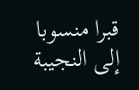قبرا منسوبا إلى النجيبة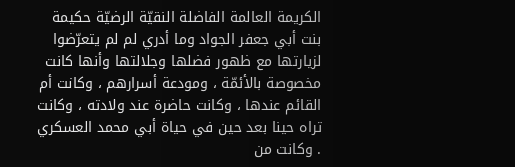الكريمة العالمة الفاضلة النقيّة الرضيّة حكيمة بنت أبي جعفر الجواد وما أدري لم لم يتعرّضوا لزيارتها مع ظهور فضلها وجلالتها وأنها كانت مخصوصة بالأئمّة ، ومودعة أسرارهم ، وكانت أم القائم عندها ، وكانت حاضرة عند ولادته ، وكانت تراه حينا بعد حين في حياة أبي محمد العسكري . وكانت من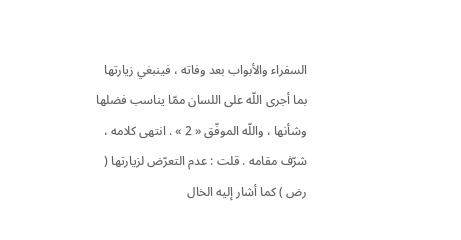السفراء والأبواب بعد وفاته ، فينبغي زيارتها بما أجرى اللّه على اللسان ممّا يناسب فضلها وشأنها ، واللّه الموفّق « 2 » . انتهى كلامه ، شرّف مقامه . قلت : عدم التعرّض لزيارتها ( رض ) كما أشار إليه الخال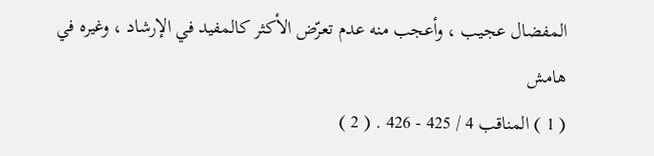المفضال عجيب ، وأعجب منه عدم تعرّض الأكثر كالمفيد في الإرشاد ، وغيره في
هامش
( 1 ) المناقب 4 / 425 - 426 . ( 2 )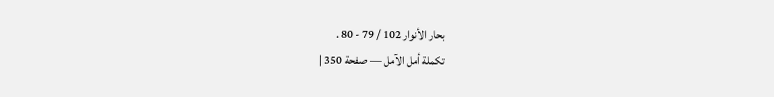بحار الأنوار 102 / 79 - 80 .
تكملة أمل الآمل — صفحة 350 |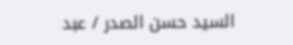السيد حسن الصدر / عبد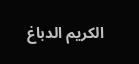الكريم الدباغ